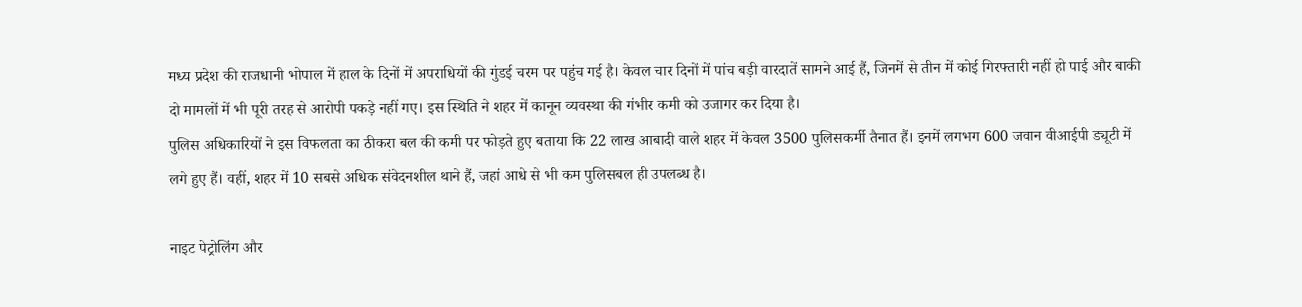मध्य प्रदेश की राजधानी भोपाल में हाल के दिनों में अपराधियों की गुंडई चरम पर पहुंच गई है। केवल चार दिनों में पांच बड़ी वारदातें सामने आई हैं, जिनमें से तीन में कोई गिरफ्तारी नहीं हो पाई और बाकी दो मामलों में भी पूरी तरह से आरोपी पकड़े नहीं गए। इस स्थिति ने शहर में कानून व्यवस्था की गंभीर कमी को उजागर कर दिया है।
पुलिस अधिकारियों ने इस विफलता का ठीकरा बल की कमी पर फोड़ते हुए बताया कि 22 लाख आबादी वाले शहर में केवल 3500 पुलिसकर्मी तैनात हैं। इनमें लगभग 600 जवान वीआईपी ड्यूटी में लगे हुए हैं। वहीं, शहर में 10 सबसे अधिक संवेदनशील थाने हैं, जहां आधे से भी कम पुलिसबल ही उपलब्ध है।

नाइट पेट्रोलिंग और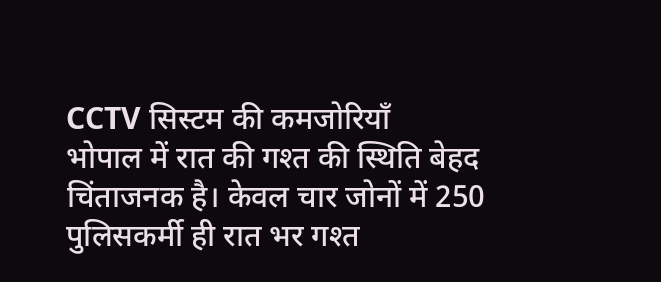CCTV सिस्टम की कमजोरियाँ
भोपाल में रात की गश्त की स्थिति बेहद चिंताजनक है। केवल चार जोनों में 250 पुलिसकर्मी ही रात भर गश्त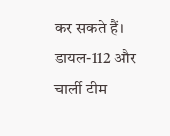कर सकते हैं। डायल-112 और चार्ली टीम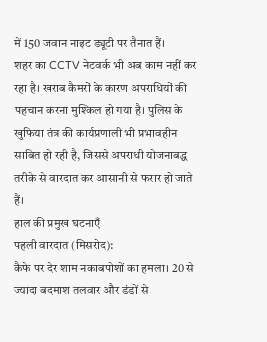में 150 जवान नाइट ड्यूटी पर तैनात हैं।
शहर का CCTV नेटवर्क भी अब काम नहीं कर रहा है। खराब कैमरों के कारण अपराधियों की पहचान करना मुश्किल हो गया है। पुलिस के खुफिया तंत्र की कार्यप्रणाली भी प्रभावहीन साबित हो रही है, जिससे अपराधी योजनाबद्ध तरीके से वारदात कर आसानी से फरार हो जाते हैं।
हाल की प्रमुख घटनाएँ
पहली वारदात (मिसरोद):
कैफे पर देर शाम नकाबपोशों का हमला। 20 से ज्यादा बदमाश तलवार और डंडों से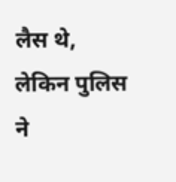लैस थे, लेकिन पुलिस ने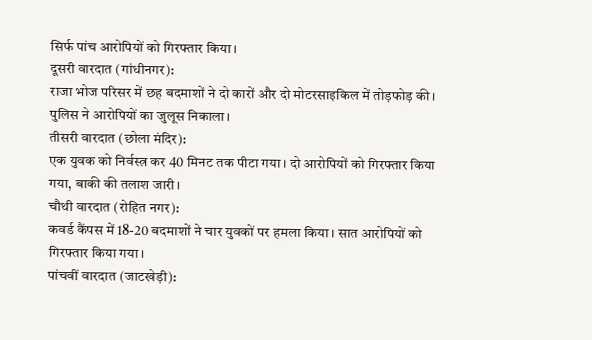सिर्फ पांच आरोपियों को गिरफ्तार किया।
दूसरी वारदात (गांधीनगर):
राजा भोज परिसर में छह बदमाशों ने दो कारों और दो मोटरसाइकिल में तोड़फोड़ की। पुलिस ने आरोपियों का जुलूस निकाला।
तीसरी वारदात (छोला मंदिर):
एक युवक को निर्वस्त्र कर 40 मिनट तक पीटा गया। दो आरोपियों को गिरफ्तार किया गया, बाकी की तलाश जारी।
चौथी वारदात (रोहित नगर):
कवर्ड कैंपस में 18-20 बदमाशों ने चार युवकों पर हमला किया। सात आरोपियों को गिरफ्तार किया गया।
पांचवीं वारदात (जाटखेड़ी):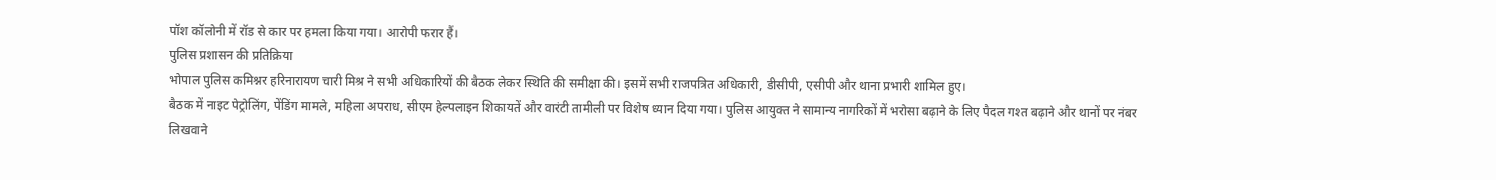पॉश कॉलोनी में रॉड से कार पर हमला किया गया। आरोपी फरार हैं।
पुलिस प्रशासन की प्रतिक्रिया
भोपाल पुलिस कमिश्नर हरिनारायण चारी मिश्र ने सभी अधिकारियों की बैठक लेकर स्थिति की समीक्षा की। इसमें सभी राजपत्रित अधिकारी, डीसीपी, एसीपी और थाना प्रभारी शामिल हुए।
बैठक में नाइट पेट्रोलिंग, पेंडिंग मामले, महिला अपराध, सीएम हेल्पलाइन शिकायतें और वारंटी तामीली पर विशेष ध्यान दिया गया। पुलिस आयुक्त ने सामान्य नागरिकों में भरोसा बढ़ाने के लिए पैदल गश्त बढ़ाने और थानों पर नंबर लिखवाने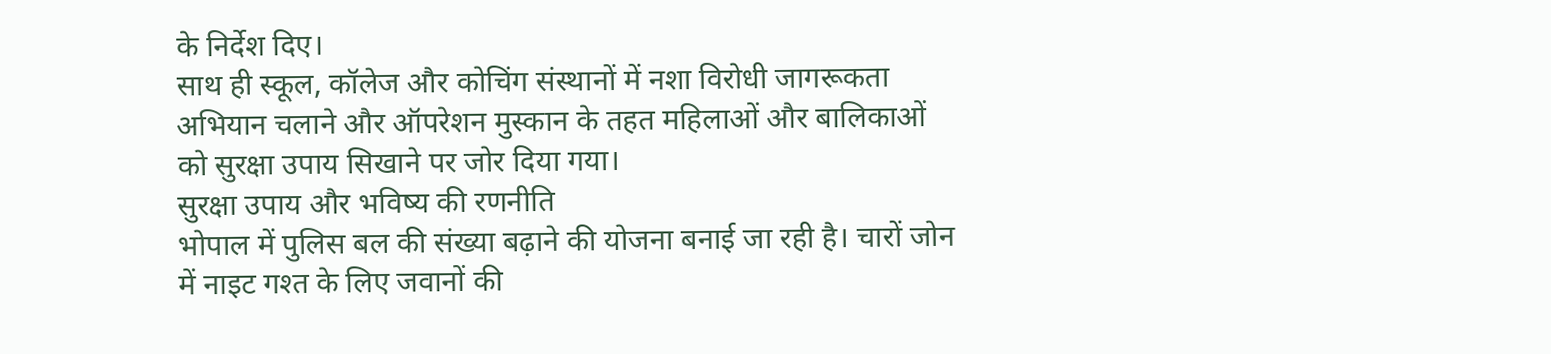के निर्देश दिए।
साथ ही स्कूल, कॉलेज और कोचिंग संस्थानों में नशा विरोधी जागरूकता अभियान चलाने और ऑपरेशन मुस्कान के तहत महिलाओं और बालिकाओं को सुरक्षा उपाय सिखाने पर जोर दिया गया।
सुरक्षा उपाय और भविष्य की रणनीति
भोपाल में पुलिस बल की संख्या बढ़ाने की योजना बनाई जा रही है। चारों जोन में नाइट गश्त के लिए जवानों की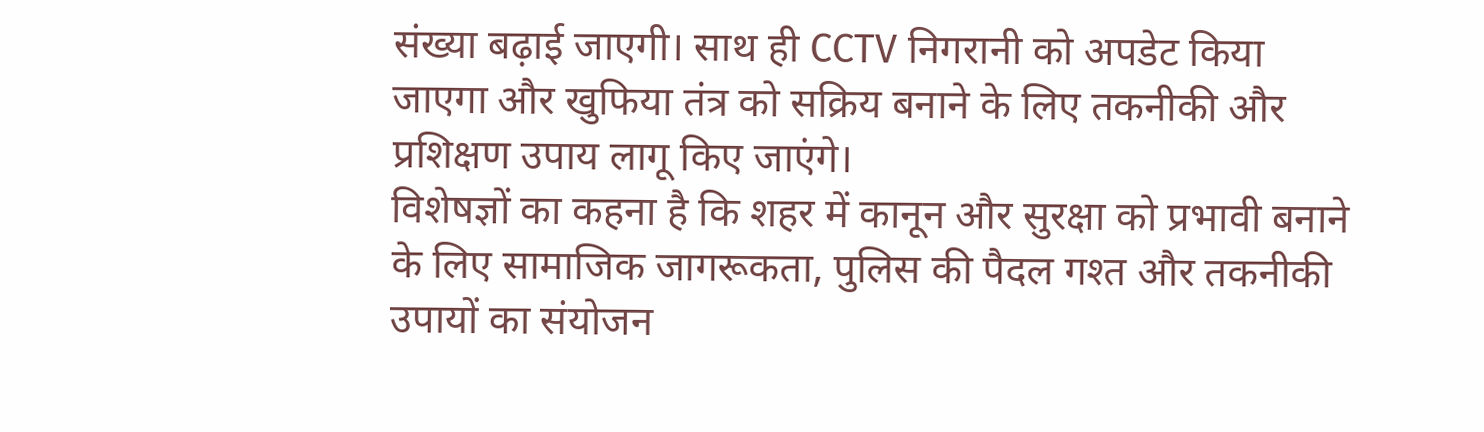संख्या बढ़ाई जाएगी। साथ ही CCTV निगरानी को अपडेट किया जाएगा और खुफिया तंत्र को सक्रिय बनाने के लिए तकनीकी और प्रशिक्षण उपाय लागू किए जाएंगे।
विशेषज्ञों का कहना है कि शहर में कानून और सुरक्षा को प्रभावी बनाने के लिए सामाजिक जागरूकता, पुलिस की पैदल गश्त और तकनीकी उपायों का संयोजन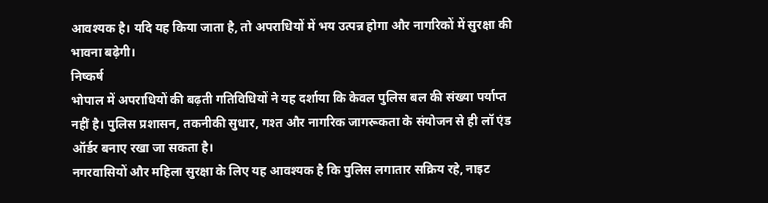आवश्यक है। यदि यह किया जाता है, तो अपराधियों में भय उत्पन्न होगा और नागरिकों में सुरक्षा की भावना बढ़ेगी।
निष्कर्ष
भोपाल में अपराधियों की बढ़ती गतिविधियों ने यह दर्शाया कि केवल पुलिस बल की संख्या पर्याप्त नहीं है। पुलिस प्रशासन, तकनीकी सुधार, गश्त और नागरिक जागरूकता के संयोजन से ही लॉ एंड ऑर्डर बनाए रखा जा सकता है।
नगरवासियों और महिला सुरक्षा के लिए यह आवश्यक है कि पुलिस लगातार सक्रिय रहे, नाइट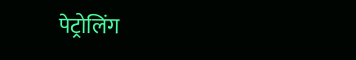पेट्रोलिंग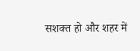सशक्त हो और शहर में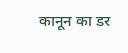कानून का डर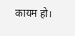कायम हो।